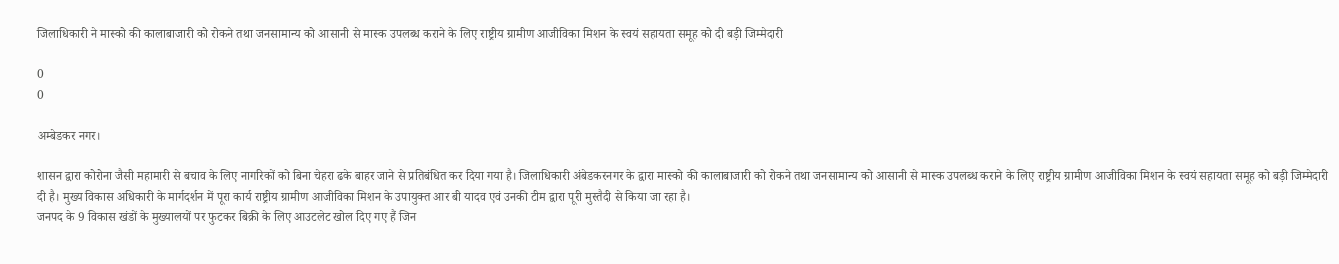जिलाधिकारी ने मास्को की कालाबाजारी को रोकने तथा जनसामान्य को आसानी से मास्क उपलब्ध कराने के लिए राष्ट्रीय ग्रामीण आजीविका मिशन के स्वयं सहायता समूह को दी बड़ी जिम्मेदारी

0
0

अम्बेडकर नगर।

शासन द्वारा कोरोना जैसी महामारी से बचाव के लिए नागरिकों को बिना चेहरा ढके बाहर जाने से प्रतिबंधित कर दिया गया है। जिलाधिकारी अंबेडकरनगर के द्वारा मास्को की कालाबाजारी को रोकने तथा जनसामान्य को आसानी से मास्क उपलब्ध कराने के लिए राष्ट्रीय ग्रामीण आजीविका मिशन के स्वयं सहायता समूह को बड़ी जिम्मेदारी दी है। मुख्य विकास अधिकारी के मार्गदर्शन में पूरा कार्य राष्ट्रीय ग्रामीण आजीविका मिशन के उपायुक्त आर बी यादव एवं उनकी टीम द्वारा पूरी मुस्तैदी से किया जा रहा है।
जनपद के 9 विकास खंडों के मुख्यालयों पर फुटकर बिक्री के लिए आउटलेट खोल दिए गए हैं जिन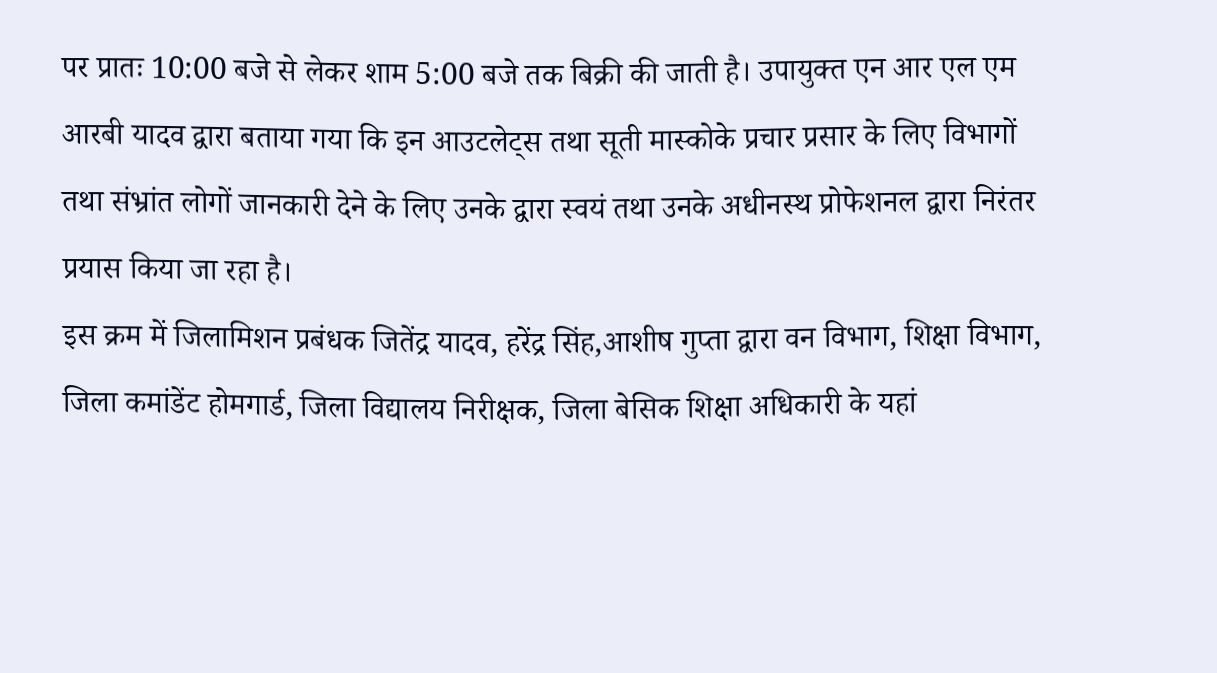पर प्रातः 10:00 बजे से लेकर शाम 5:00 बजे तक बिक्री की जाती है। उपायुक्त एन आर एल एम आरबी यादव द्वारा बताया गया कि इन आउटलेट्स तथा सूती मास्कोके प्रचार प्रसार के लिए विभागों तथा संभ्रांत लोगों जानकारी देने के लिए उनके द्वारा स्वयं तथा उनके अधीनस्थ प्रोफेशनल द्वारा निरंतर प्रयास किया जा रहा है।
इस क्रम में जिलामिशन प्रबंधक जितेंद्र यादव, हरेंद्र सिंह,आशीष गुप्ता द्वारा वन विभाग, शिक्षा विभाग, जिला कमांडेंट होमगार्ड, जिला विद्यालय निरीक्षक, जिला बेसिक शिक्षा अधिकारी के यहां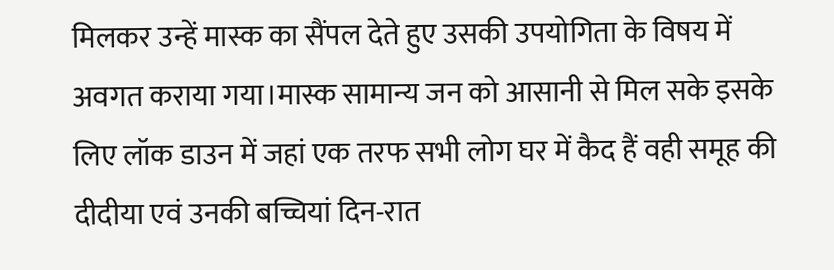मिलकर उन्हें मास्क का सैंपल देते हुए उसकी उपयोगिता के विषय में अवगत कराया गया।मास्क सामान्य जन को आसानी से मिल सके इसके लिए लॉक डाउन में जहां एक तरफ सभी लोग घर में कैद हैं वही समूह की दीदीया एवं उनकी बच्चियां दिन-रात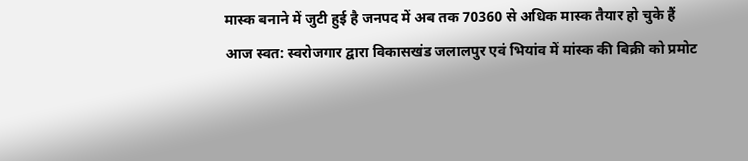मास्क बनाने में जुटी हुई है जनपद में अब तक 70360 से अधिक मास्क तैयार हो चुके हैं
आज स्वत: स्वरोजगार द्वारा विकासखंड जलालपुर एवं भियांव में मांस्क की बिक्री को प्रमोट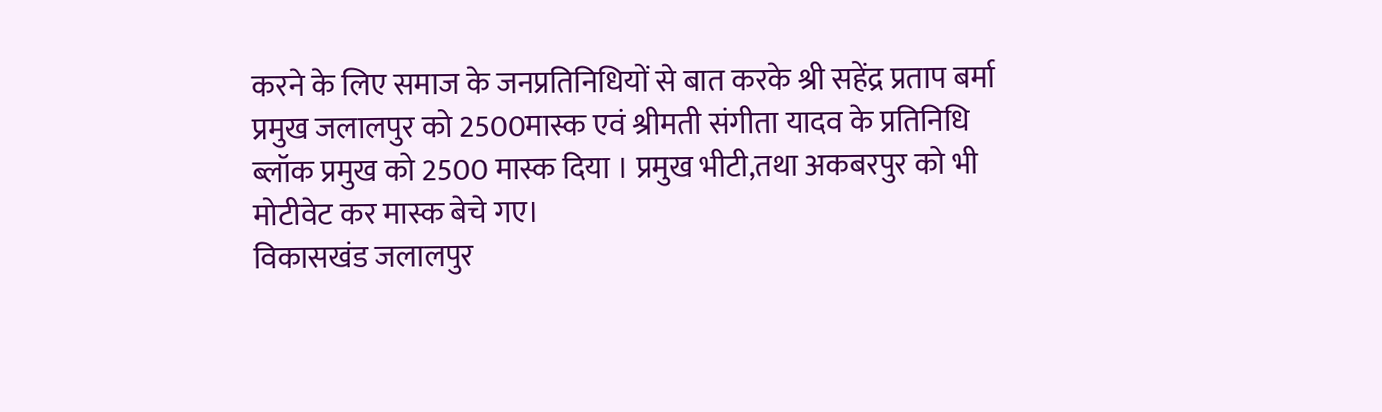करने के लिए समाज के जनप्रतिनिधियों से बात करके श्री सहेंद्र प्रताप बर्मा प्रमुख जलालपुर को 2500मास्क एवं श्रीमती संगीता यादव के प्रतिनिधि ब्लॉक प्रमुख को 2500 मास्क दिया । प्रमुख भीटी,तथा अकबरपुर को भी मोटीवेट कर मास्क बेचे गए।
विकासखंड जलालपुर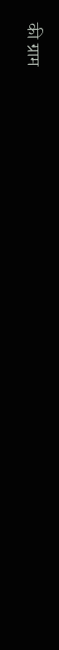की ग्राम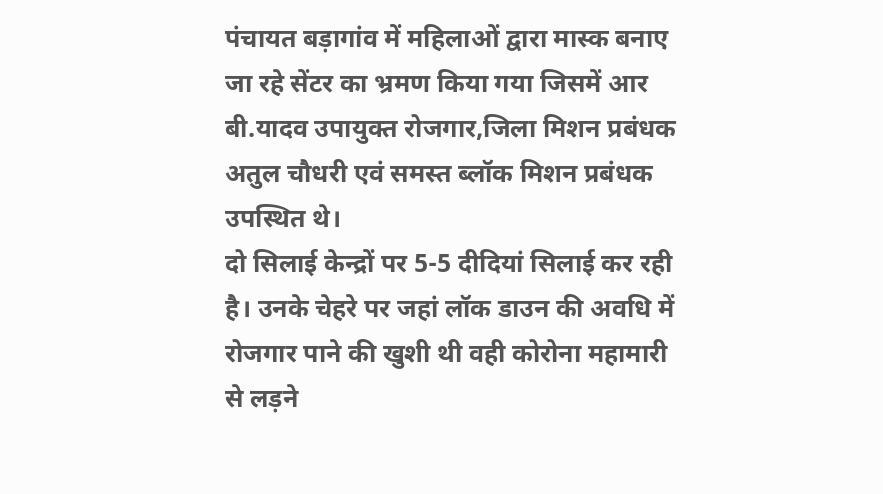पंचायत बड़ागांव में महिलाओं द्वारा मास्क बनाए जा रहे सेंटर का भ्रमण किया गया जिसमें आर बी.यादव उपायुक्त रोजगार,जिला मिशन प्रबंधक अतुल चौधरी एवं समस्त ब्लॉक मिशन प्रबंधक उपस्थित थे।
दो सिलाई केन्द्रों पर 5-5 दीदियां सिलाई कर रही है। उनके चेहरे पर जहां लॉक डाउन की अवधि में रोजगार पाने की खुशी थी वही कोरोना महामारी से लड़ने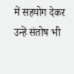में सहयोग देकर उन्हें संतोष भी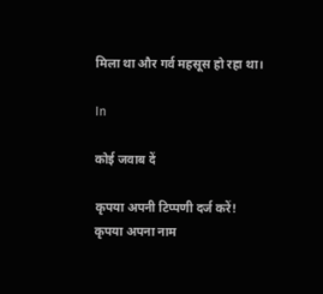मिला था और गर्व महसूस हो रहा था।

In

कोई जवाब दें

कृपया अपनी टिप्पणी दर्ज करें!
कृपया अपना नाम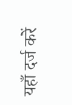यहाँ दर्ज करें